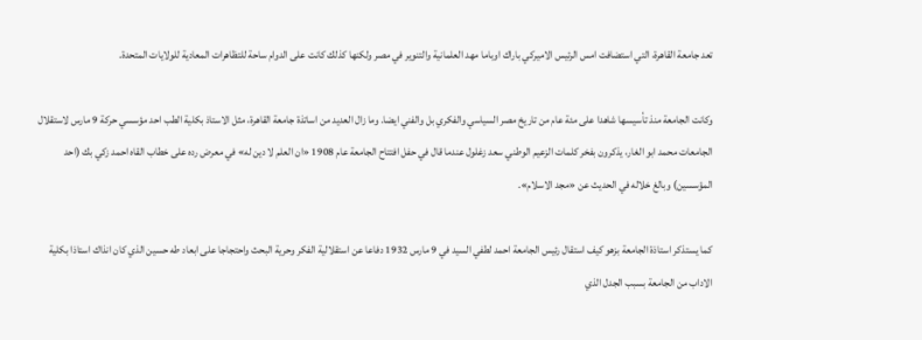تعد جامعة القاهرة، التي استضافت امس الرئيس الاميركي باراك اوباما مهد العلمانية والتنوير في مصر ولكنها كذلك كانت على الدوام ساحة للتظاهرات المعادية للولايات المتحدة.

وكانت الجامعة منذ تأسيسها شاهدا على مئة عام من تاريخ مصر السياسي والفكري بل والفني ايضا. وما زال العديد من اساتذة جامعة القاهرة، مثل الاستاذ بكلية الطب احد مؤسسي حركة 9 مارس لاستقلال الجامعات محمد ابو الغار، يذكرون بفخر كلمات الزعيم الوطني سعد زغلول عندما قال في حفل افتتاح الجامعة عام 1908 «ان العلم لا دين له» في معرض رده على خطاب القاه احمد زكي بك (احد المؤسسين) وبالغ خلاله في الحديث عن «مجد الاسلام».

كما يستذكر استاذة الجامعة بزهو كيف استقال رئيس الجامعة احمد لطفي السيد في 9 مارس 1932 دفاعا عن استقلالية الفكر وحرية البحث واحتجاجا على ابعاد طه حسين الذي كان انذاك استاذا بكلية الاداب من الجامعة بسبب الجدل الذي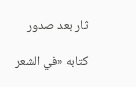ثار بعد صدور

كتابه «في الشعر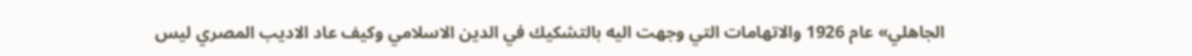الجاهلي» عام 1926 والاتهامات التي وجهت اليه بالتشكيك في الدين الاسلامي وكيف عاد الاديب المصري ليس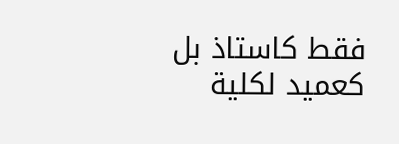فقط كاستاذ بل كعميد لكلية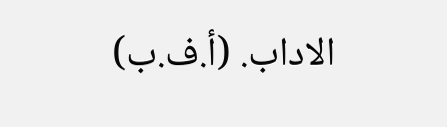الاداب. (أ.ف.ب)